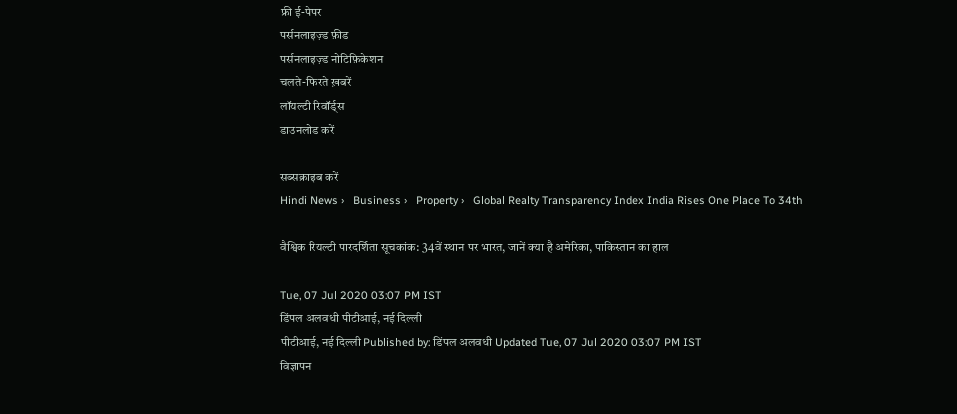फ्री ई-पेपर
पर्सनलाइज़्ड फ़ीड
पर्सनलाइज़्ड नोटिफ़िकेशन
चलते-फिरते ख़बरें
लॉयल्टी रिवॉर्ड्स
डाउनलोड करें

सब्सक्राइब करें
Hindi News ›   Business ›   Property ›   Global Realty Transparency Index India Rises One Place To 34th

वैश्विक रियल्टी पारदर्शिता सूचकांक: 34वें स्थान पर भारत, जानें क्या है अमेरिका, पाकिस्तान का हाल

Tue, 07 Jul 2020 03:07 PM IST
डिंपल अलवधी पीटीआई, नई दिल्ली
पीटीआई, नई दिल्ली Published by: डिंपल अलवधी Updated Tue, 07 Jul 2020 03:07 PM IST
विज्ञापन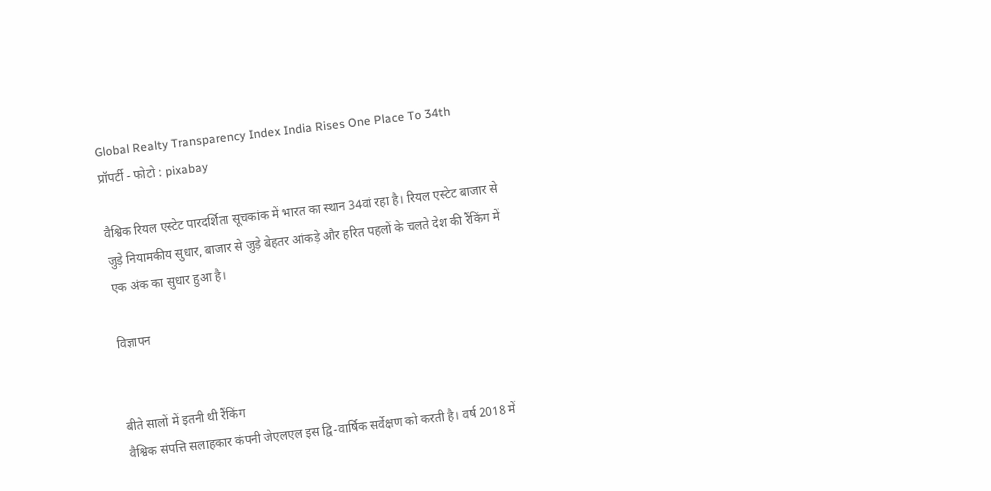Global Realty Transparency Index India Rises One Place To 34th
प्रॉपर्टी - फोटो : pixabay

वैश्विक रियल एस्टेट पारदर्शिता सूचकांक में भारत का स्थान 34वां रहा है। रियल एस्टेट बाजार से जुड़े नियामकीय सुधार, बाजार से जुड़े बेहतर आंकड़े और हरित पहलों के चलते देश की रैंकिंग में एक अंक का सुधार हुआ है।

विज्ञापन


बीते सालों में इतनी थी रैंकिंग
वैश्विक संपत्ति सलाहकार कंपनी जेएलएल इस द्वि-वार्षिक सर्वेक्षण को करती है। वर्ष 2018 में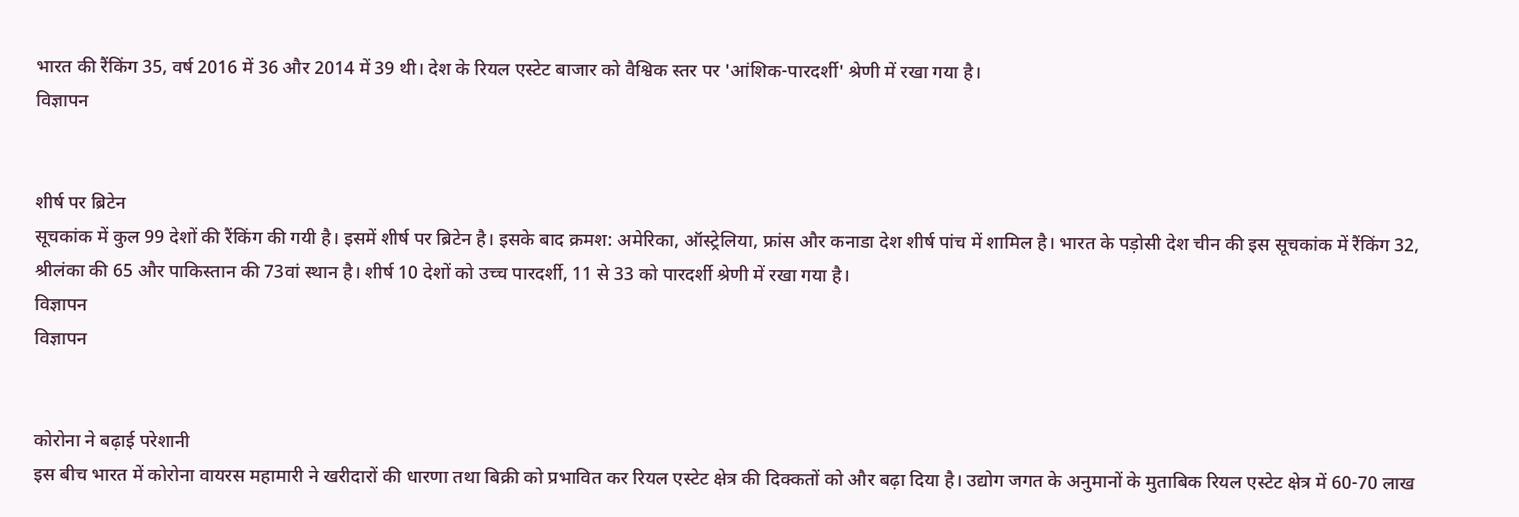भारत की रैंकिंग 35, वर्ष 2016 में 36 और 2014 में 39 थी। देश के रियल एस्टेट बाजार को वैश्विक स्तर पर 'आंशिक-पारदर्शी' श्रेणी में रखा गया है।
विज्ञापन


शीर्ष पर ब्रिटेन
सूचकांक में कुल 99 देशों की रैंकिंग की गयी है। इसमें शीर्ष पर ब्रिटेन है। इसके बाद क्रमश: अमेरिका, ऑस्ट्रेलिया, फ्रांस और कनाडा देश शीर्ष पांच में शामिल है। भारत के पड़ोसी देश चीन की इस सूचकांक में रैंकिंग 32, श्रीलंका की 65 और पाकिस्तान की 73वां स्थान है। शीर्ष 10 देशों को उच्च पारदर्शी, 11 से 33 को पारदर्शी श्रेणी में रखा गया है।
विज्ञापन
विज्ञापन


कोरोना ने बढ़ाई परेशानी
इस बीच भारत में कोरोना वायरस महामारी ने खरीदारों की धारणा तथा बिक्री को प्रभावित कर रियल एस्टेट क्षेत्र की दिक्कतों को और बढ़ा दिया है। उद्योग जगत के अनुमानों के मुताबिक रियल एस्टेट क्षेत्र में 60-70 लाख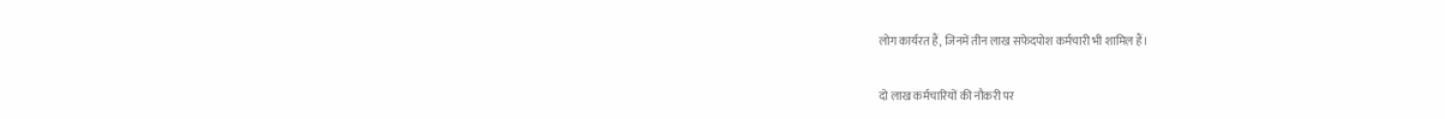लोग कार्यरत हैं, जिनमें तीन लाख सफेदपोश कर्मचारी भी शामिल हैं।

दो लाख कर्मचारियों की नौकरी पर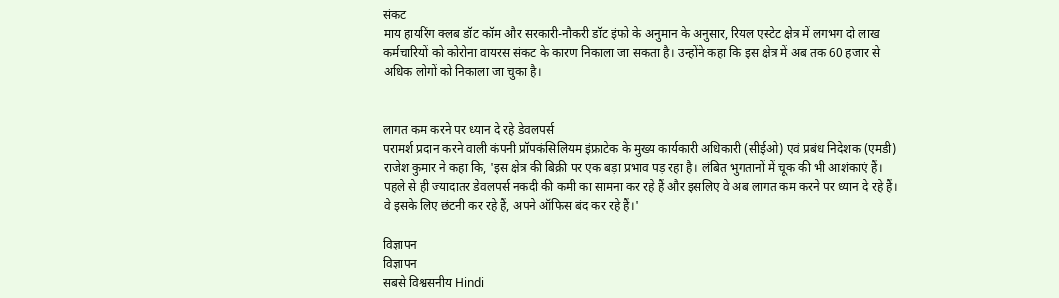संकट
माय हायरिंग क्लब डॉट कॉम और सरकारी-नौकरी डॉट इंफो के अनुमान के अनुसार, रियल एस्टेट क्षेत्र में लगभग दो लाख कर्मचारियों को कोरोना वायरस संकट के कारण निकाला जा सकता है। उन्होंने कहा कि इस क्षेत्र में अब तक 60 हजार से अधिक लोगों को निकाला जा चुका है।


लागत कम करने पर ध्यान दे रहे डेवलपर्स
परामर्श प्रदान करने वाली कंपनी प्रॉपकंसिलियम इंफ्राटेक के मुख्य कार्यकारी अधिकारी (सीईओ) एवं प्रबंध निदेशक (एमडी) राजेश कुमार ने कहा कि, 'इस क्षेत्र की बिक्री पर एक बड़ा प्रभाव पड़ रहा है। लंबित भुगतानों में चूक की भी आशंकाएं हैं। पहले से ही ज्यादातर डेवलपर्स नकदी की कमी का सामना कर रहे हैं और इसलिए वे अब लागत कम करने पर ध्यान दे रहे हैं। वे इसके लिए छंटनी कर रहे हैं, अपने ऑफिस बंद कर रहे हैं।'

विज्ञापन
विज्ञापन
सबसे विश्वसनीय Hindi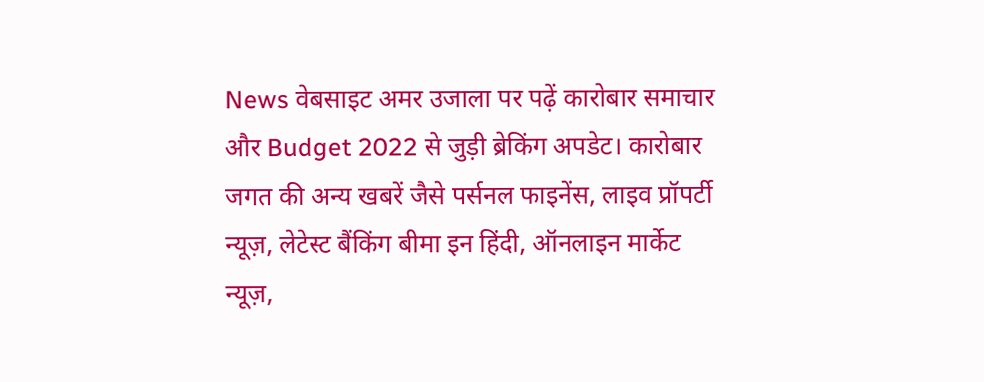News वेबसाइट अमर उजाला पर पढ़ें कारोबार समाचार और Budget 2022 से जुड़ी ब्रेकिंग अपडेट। कारोबार जगत की अन्य खबरें जैसे पर्सनल फाइनेंस, लाइव प्रॉपर्टी न्यूज़, लेटेस्ट बैंकिंग बीमा इन हिंदी, ऑनलाइन मार्केट न्यूज़,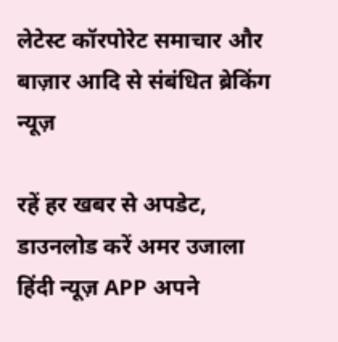लेटेस्ट कॉरपोरेट समाचार और बाज़ार आदि से संबंधित ब्रेकिंग न्यूज़

रहें हर खबर से अपडेट, डाउनलोड करें अमर उजाला हिंदी न्यूज़ APP अपने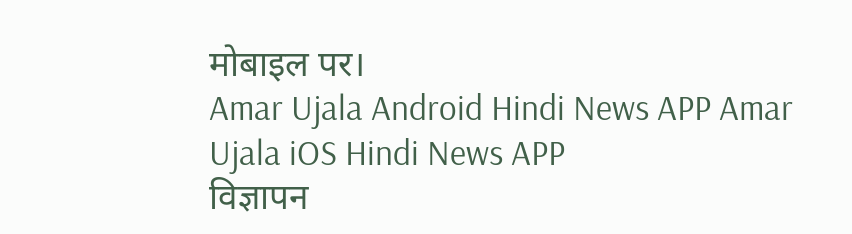मोबाइल पर।
Amar Ujala Android Hindi News APP Amar Ujala iOS Hindi News APP
विज्ञापन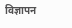विज्ञापन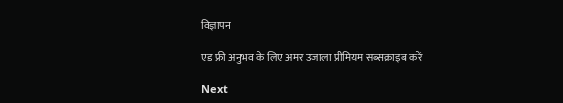विज्ञापन

एड फ्री अनुभव के लिए अमर उजाला प्रीमियम सब्सक्राइब करें

Next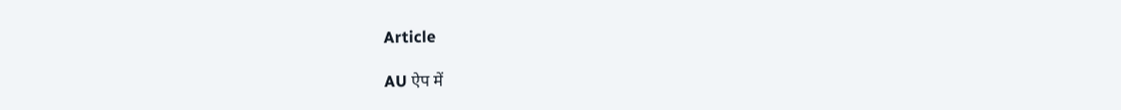Article

AU ऐप में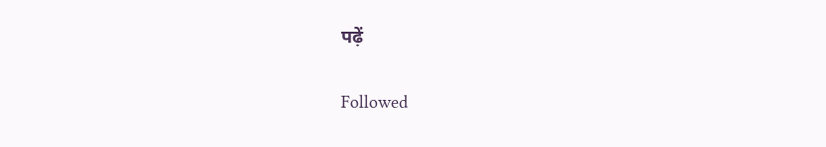पढ़ें

Followed